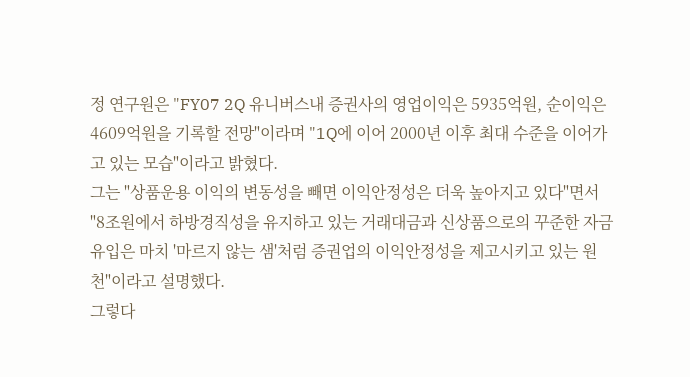정 연구원은 "FY07 2Q 유니버스내 증권사의 영업이익은 5935억원, 순이익은 4609억원을 기록할 전망"이라며 "1Q에 이어 2000년 이후 최대 수준을 이어가고 있는 모습"이라고 밝혔다.
그는 "상품운용 이익의 변동성을 빼면 이익안정성은 더욱 높아지고 있다"면서 "8조원에서 하방경직성을 유지하고 있는 거래대금과 신상품으로의 꾸준한 자금 유입은 마치 '마르지 않는 샘'처럼 증권업의 이익안정성을 제고시키고 있는 원천"이라고 설명했다.
그렇다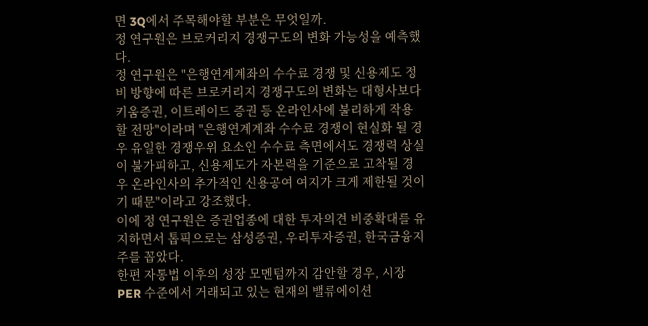면 3Q에서 주목해야할 부분은 무엇일까.
정 연구원은 브로커리지 경쟁구도의 변화 가능성을 예측했다.
정 연구원은 "은행연계계좌의 수수료 경쟁 및 신용제도 정비 방향에 따른 브로커리지 경쟁구도의 변화는 대형사보다 키움증권, 이트레이드 증권 등 온라인사에 불리하게 작용할 전망"이라며 "은행연계계좌 수수료 경쟁이 현실화 될 경우 유일한 경쟁우위 요소인 수수료 측면에서도 경쟁력 상실이 불가피하고, 신용제도가 자본력을 기준으로 고착될 경우 온라인사의 추가적인 신용공여 여지가 크게 제한될 것이기 때문"이라고 강조했다.
이에 정 연구원은 증권업종에 대한 투자의견 비중확대를 유지하면서 톱픽으로는 삼성증권, 우리투자증권, 한국금융지주를 꼽았다.
한편 자통법 이후의 성장 모멘텀까지 감안할 경우, 시장 PER 수준에서 거래되고 있는 현재의 밸류에이션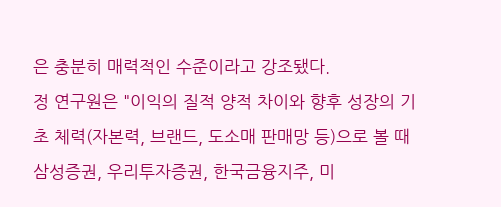은 충분히 매력적인 수준이라고 강조됐다.
정 연구원은 "이익의 질적 양적 차이와 향후 성장의 기초 체력(자본력, 브랜드, 도소매 판매망 등)으로 볼 때 삼성증권, 우리투자증권, 한국금융지주, 미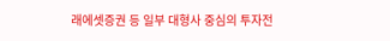래에셋증권 등 일부 대형사 중심의 투자전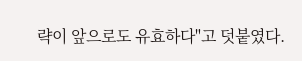략이 앞으로도 유효하다"고 덧붙였다.